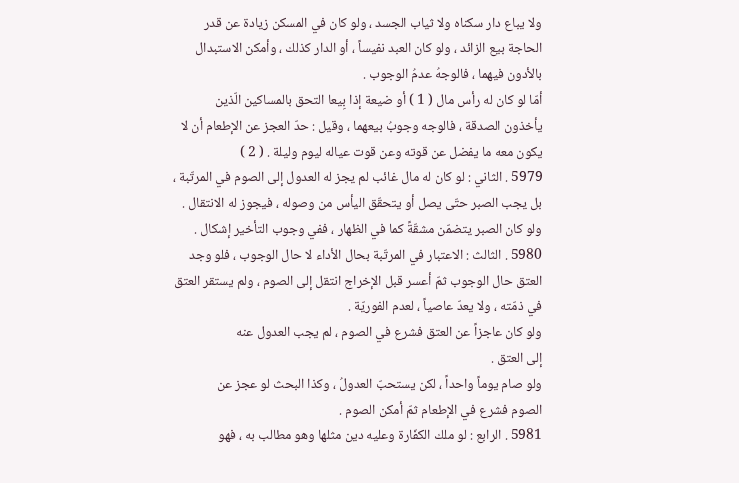ولا يباع دار سكناه ولا ثياب الجسد ، ولو كان في المسكن زيادة عن قدر
الحاجة بيع الزائد ، ولو كان العبد نفيساً ، أو الدار كذلك ، وأمكن الاستبدال
بالأدون فيهما ، فالوجهُ عدمُ الوجوب .
أمّا لو كان له رأس مال ( 1 ) أو ضيعة إذا بِيعا التحق بالمساكين الّذين
يأخذون الصدقة ، فالوجه وجوبُ بيعهما ، وقيل : حدّ العجز عن الإطعام أن لا
يكون معه ما يفضل عن قوته وعن قوت عياله ليوم وليلة . ( 2 )
5979 . الثاني : لو كان له مال غائب لم يجز له العدول إلى الصوم في المرتّبة ،
بل يجب الصبر حتّى يصل أو يتحقّق اليأس من وصوله ، فيجوز له الانتقال .
ولو كان الصبر يتضمّن مشقّةً كما في الظهار ، ففي وجوب التأخير إشكال .
5980 . الثالث : الاعتبار في المرتّبة بحال الأداء لا حال الوجوب ، فلو وجد
العتق حال الوجوب ثمّ أعسر قبل الإخراج انتقل إلى الصوم ، ولم يستقر العتق
في ذمّته ، ولا يعدّ عاصياً ، لعدم الفوريّة .
ولو كان عاجزاً عن العتق فشرع في الصوم ، لم يجب العدول عنه
إلى العتق .
ولو صام يوماً واحداً ، لكن يستحبّ العدولُ ، وكذا البحث لو عجز عن
الصوم فشرع في الإطعام ثمّ أمكن الصوم .
5981 . الرابع : لو ملك الكفّارة وعليه دين مثلها وهو مطالب به ، فهو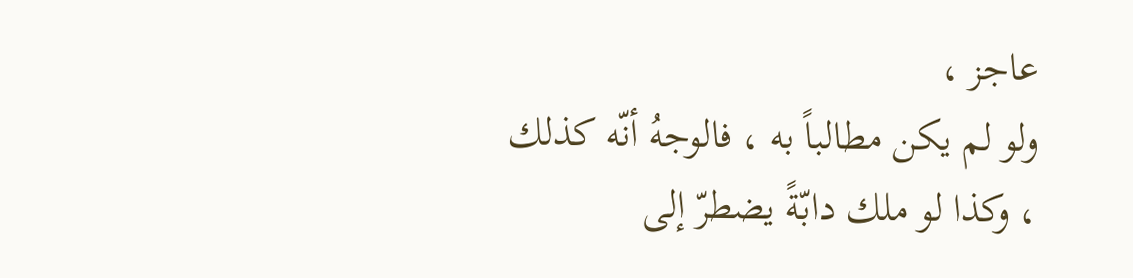عاجز ،
ولو لم يكن مطالباً به ، فالوجهُ أنّه كذلك ، وكذا لو ملك دابّةً يضطرّ إلى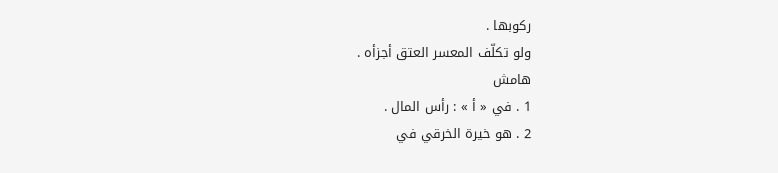ركوبها .
ولو تكلّف المعسر العتق أجزأه .
هامش
1 . في « أ » : رأس المال .
2 . هو خيرة الخرقي في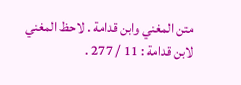متن المغني وابن قدامة . لاحظ المغني لابن قدامة : 11 / 277 .